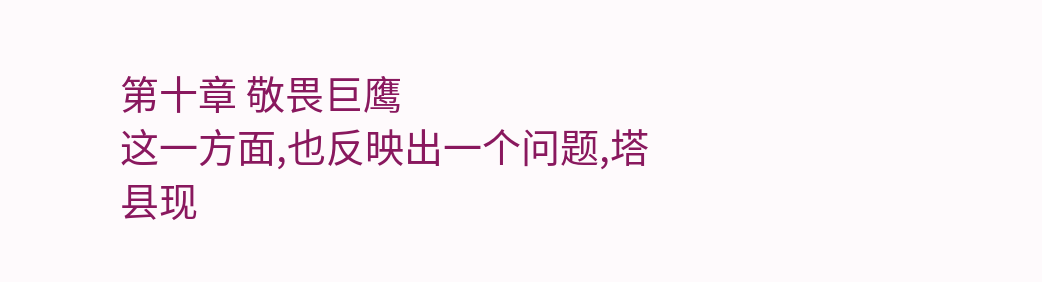第十章 敬畏巨鹰
这一方面,也反映出一个问题,塔县现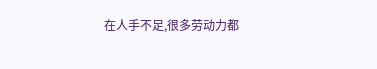在人手不足,很多劳动力都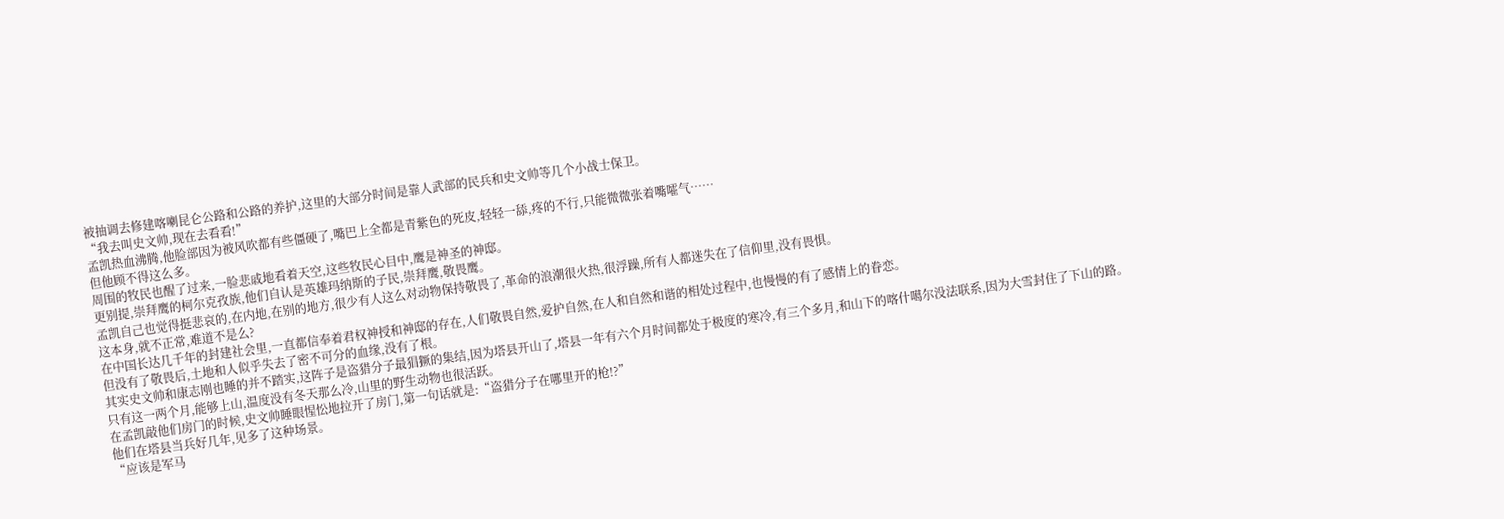被抽调去修建喀喇昆仑公路和公路的养护,这里的大部分时间是靠人武部的民兵和史文帅等几个小战士保卫。
“我去叫史文帅,现在去看看!”
孟凯热血沸腾,他脸部因为被风吹都有些僵硬了,嘴巴上全都是青紫色的死皮,轻轻一舔,疼的不行,只能微微张着嘴嚯气……
但他顾不得这么多。
周围的牧民也醒了过来,一脸悲戚地看着天空,这些牧民心目中,鹰是神圣的神邸。
更别提,崇拜鹰的柯尔克孜族,他们自认是英雄玛纳斯的子民,崇拜鹰,敬畏鹰。
孟凯自己也觉得挺悲哀的,在内地,在别的地方,很少有人这么对动物保持敬畏了,革命的浪潮很火热,很浮躁,所有人都迷失在了信仰里,没有畏惧。
这本身,就不正常,难道不是么?
在中国长达几千年的封建社会里,一直都信奉着君权神授和神邸的存在,人们敬畏自然,爱护自然,在人和自然和谐的相处过程中,也慢慢的有了感情上的眷恋。
但没有了敬畏后,土地和人似乎失去了密不可分的血缘,没有了根。
其实史文帅和康志刚也睡的并不踏实,这阵子是盗猎分子最猖獗的集结,因为塔县开山了,塔县一年有六个月时间都处于极度的寒冷,有三个多月,和山下的喀什噶尔没法联系,因为大雪封住了下山的路。
只有这一两个月,能够上山,温度没有冬天那么冷,山里的野生动物也很活跃。
在孟凯敲他们房门的时候,史文帅睡眼惺忪地拉开了房门,第一句话就是:“盗猎分子在哪里开的枪!?”
他们在塔县当兵好几年,见多了这种场景。
“应该是军马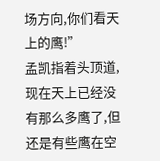场方向,你们看天上的鹰!”
孟凯指着头顶道,现在天上已经没有那么多鹰了,但还是有些鹰在空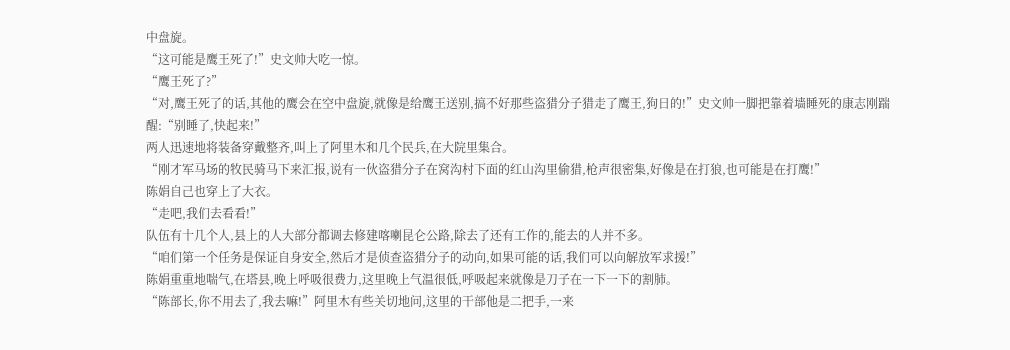中盘旋。
“这可能是鹰王死了!”史文帅大吃一惊。
“鹰王死了?”
“对,鹰王死了的话,其他的鹰会在空中盘旋,就像是给鹰王送别,搞不好那些盗猎分子猎走了鹰王,狗日的!”史文帅一脚把靠着墙睡死的康志刚踹醒:“别睡了,快起来!”
两人迅速地将装备穿戴整齐,叫上了阿里木和几个民兵,在大院里集合。
“刚才军马场的牧民骑马下来汇报,说有一伙盗猎分子在窝沟村下面的红山沟里偷猎,枪声很密集,好像是在打狼,也可能是在打鹰!”
陈娟自己也穿上了大衣。
“走吧,我们去看看!”
队伍有十几个人,县上的人大部分都调去修建喀喇昆仑公路,除去了还有工作的,能去的人并不多。
“咱们第一个任务是保证自身安全,然后才是侦查盗猎分子的动向,如果可能的话,我们可以向解放军求援!”
陈娟重重地喘气,在塔县,晚上呼吸很费力,这里晚上气温很低,呼吸起来就像是刀子在一下一下的割肺。
“陈部长,你不用去了,我去嘛!”阿里木有些关切地问,这里的干部他是二把手,一来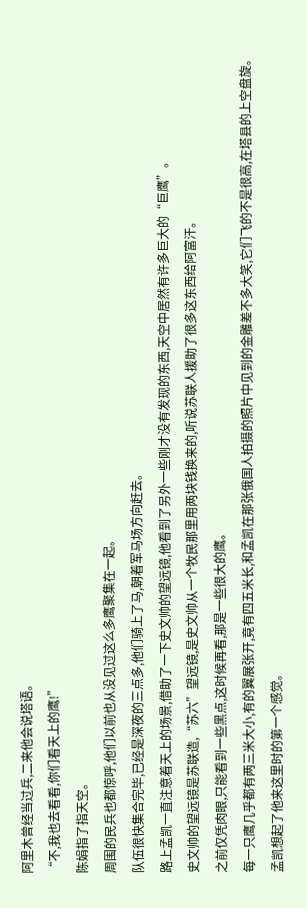阿里木曾经当过兵,二来他会说塔语。
“不,我也去看看,你们看天上的鹰!”
陈娟指了指天空。
周围的民兵也都惊呼,他们以前也从没见过这么多鹰聚集在一起。
队伍很快集合完毕,已经是深夜的三点多,他们骑上了马,朝着军马场方向赶去。
路上孟凯一直注意着天上的场景,借助了一下史文帅的望远镜,他看到了另外一些刚才没有发现的东西,天空中居然有许多巨大的“巨鹰”。
史文帅的望远镜是苏联造,“苏六”望远镜,是史文帅从一个牧民那里用两块钱换来的,听说苏联人援助了很多这东西给阿富汗。
之前仅凭肉眼,只能看到一些黑点,这时候再看,那是一些很大的鹰。
每一只鹰几乎都有两三米大小,有的翼展张开,竟有四五米长,和孟凯在那张俄国人拍摄的照片中见到的金雕差不多大笑,它们飞的不是很高,在塔县的上空盘旋。
孟凯想起了他来这里时的第一个感觉。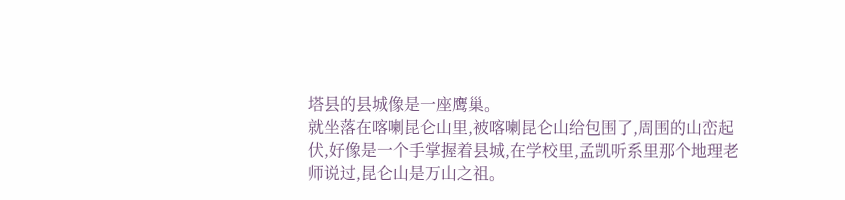塔县的县城像是一座鹰巢。
就坐落在喀喇昆仑山里,被喀喇昆仑山给包围了,周围的山峦起伏,好像是一个手掌握着县城,在学校里,孟凯听系里那个地理老师说过,昆仑山是万山之祖。